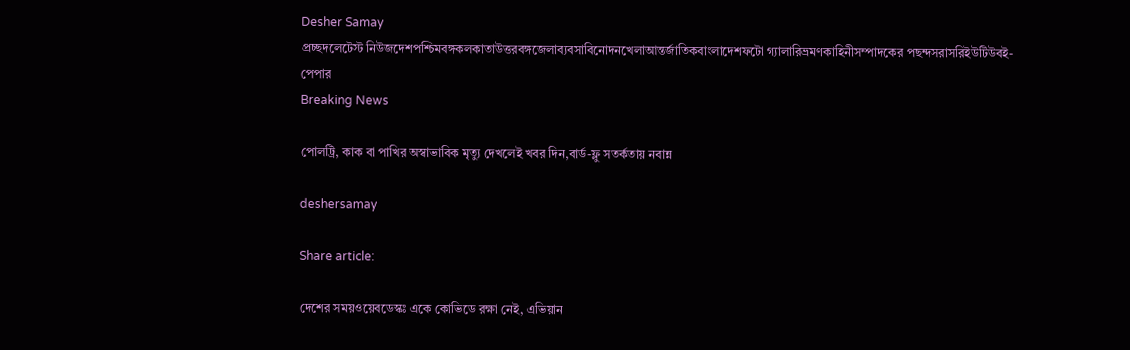Desher Samay
প্রচ্ছদলেটেস্ট নিউজদেশপশ্চিমবঙ্গকলকাতাউত্তরবঙ্গজেলাব্যবসাবিনোদনখেলাআন্তর্জাতিকবাংলাদেশফটো গ্যালারিভ্রমণকাহিনীসম্পাদকের পছন্দসরাসরিইউটিউবই-পেপার
Breaking News

পোলট্রি, কাক বা পাখির অস্বাভাবিক মৃত্যু দেখলেই খবর দিন,বার্ড-ফ্লু সতর্কতায় নবান্ন

deshersamay

Share article:

দেশের সময়ওয়েবডেস্কঃ একে কোভিডে রক্ষা নেই, এভিয়ান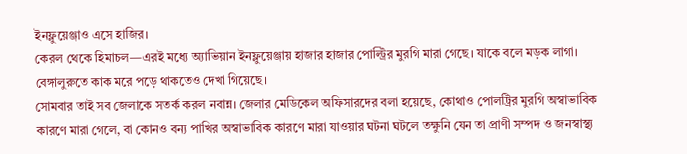ইনফ্লুয়েঞ্জাও এসে হাজির।
কেরল থেকে হিমাচল—এরই মধ্যে অ্যাভিয়ান ইনফ্লুয়েঞ্জায় হাজার হাজার পোল্ট্রির মুরগি মারা গেছে। যাকে বলে মড়ক লাগা। বেঙ্গালুরুতে কাক মরে পড়ে থাকতেও দেখা গিয়েছে।
সোমবার তাই সব জেলাকে সতর্ক করল নবান্ন। জেলার মেডিকেল অফিসারদের বলা হয়েছে, কোথাও পোলট্রির মুরগি অস্বাভাবিক কারণে মারা গেলে, বা কোনও বন্য পাখির অস্বাভাবিক কারণে মারা যাওয়ার ঘটনা ঘটলে তক্ষুনি যেন তা প্রাণী সম্পদ ও জনস্বাস্থ্য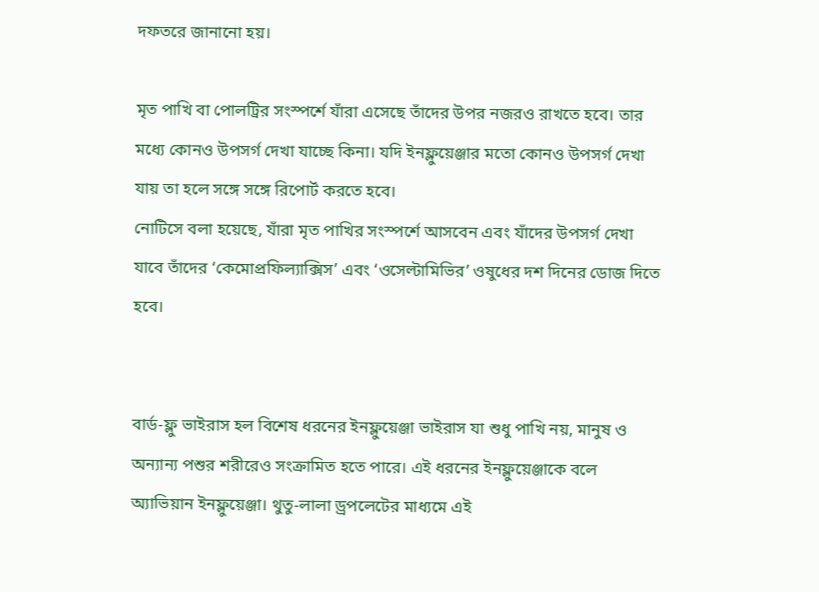দফতরে জানানো হয়।

মৃত পাখি বা পোলট্রির সংস্পর্শে যাঁরা এসেছে তাঁদের উপর নজরও রাখতে হবে। তার মধ্যে কোনও উপসর্গ দেখা যাচ্ছে কিনা। যদি ইনফ্লুয়েঞ্জার মতো কোনও উপসর্গ দেখা যায় তা হলে সঙ্গে সঙ্গে রিপোর্ট করতে হবে।
নোটিসে বলা হয়েছে, যাঁরা মৃত পাখির সংস্পর্শে আসবেন এবং যাঁদের উপসর্গ দেখা যাবে তাঁদের ‘কেমোপ্রফিল্যাক্সিস’ এবং ‘ওসেল্টামিভির’ ওষুধের দশ দিনের ডোজ দিতে হবে।


বার্ড-ফ্লু ভাইরাস হল বিশেষ ধরনের ইনফ্লুয়েঞ্জা ভাইরাস যা শুধু পাখি নয়, মানুষ ও অন্যান্য পশুর শরীরেও সংক্রামিত হতে পারে। এই ধরনের ইনফ্লুয়েঞ্জাকে বলে অ্যাভিয়ান ইনফ্লুয়েঞ্জা। থুতু-লালা ড্রপলেটের মাধ্যমে এই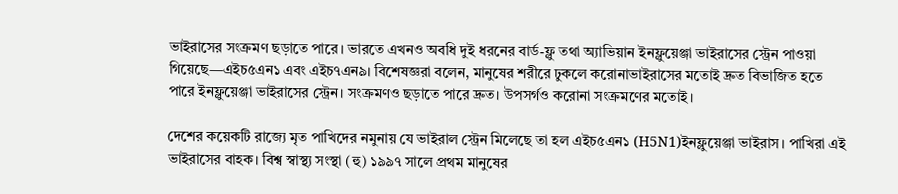ভাইরাসের সংক্রমণ ছড়াতে পারে। ভারতে এখনও অবধি দুই ধরনের বার্ড-ফ্লু তথা অ্যাভিয়ান ইনফ্লুয়েঞ্জা ভাইরাসের স্ট্রেন পাওয়া গিয়েছে—এইচ৫এন১ এবং এইচ৭এন৯। বিশেষজ্ঞরা বলেন, মানুষের শরীরে ঢুকলে করোনাভাইরাসের মতোই দ্রুত বিভাজিত হতে পারে ইনফ্লুয়েঞ্জা ভাইরাসের স্ট্রেন। সংক্রমণও ছড়াতে পারে দ্রুত। উপসর্গও করোনা সংক্রমণের মতোই।

দেশের কয়েকটি রাজ্যে মৃত পাখিদের নমুনায় যে ভাইরাল স্ট্রেন মিলেছে তা হল এইচ৫এন১ (H5N1)ইনফ্লুয়েঞ্জা ভাইরাস। পাখিরা এই ভাইরাসের বাহক। বিশ্ব স্বাস্থ্য সংস্থা (হু) ১৯৯৭ সালে প্রথম মানুষের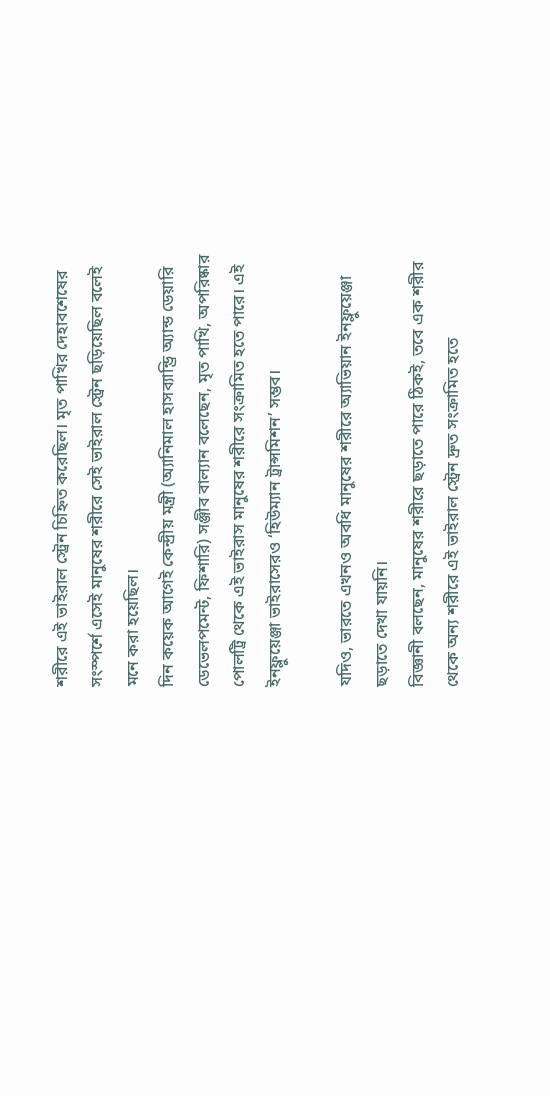শরীরে এই ভাইরাল স্ট্রেন চিহ্নিত করেছিল। মৃত পাখির দেহাবশেষের সংস্পর্শে এসেই মানুষের শরীরে সেই ভাইরাল স্ট্রেন ছড়িয়েছিল বলেই মনে করা হয়েছিল।
দিন কয়েক আগেই কেন্দ্রীয় মন্ত্রী (অ্যানিমাল হাসব্যান্ড্রি অ্যান্ড ডেয়ারি ডেভেলপমেন্ট, ফিশারি) সঞ্জীব বাল্যান বলেছেন, মৃত পাখি, অপরিষ্কার পোলট্রি থেকে এই ভাইরাস মানুষের শরীরে সংক্রামিত হতে পারে। এই ইনফ্লুয়েঞ্জা ভাইরাসেরও ‘হিউম্যান ট্রান্সমিশন’ সম্ভব।

যদিও, ভারতে এখনও অবধি মানুষের শরীরে অ্যাভিয়ান ইনফ্লুয়েঞ্জা ছড়াতে দেখা যায়নি।
বিজ্ঞানী বলছেন, মানুষের শরীরে ছড়াতে পারে ঠিকই, তবে এক শরীর থেকে অন্য শরীরে এই ভাইরাল স্ট্রেন দ্রুত সংক্রামিত হতে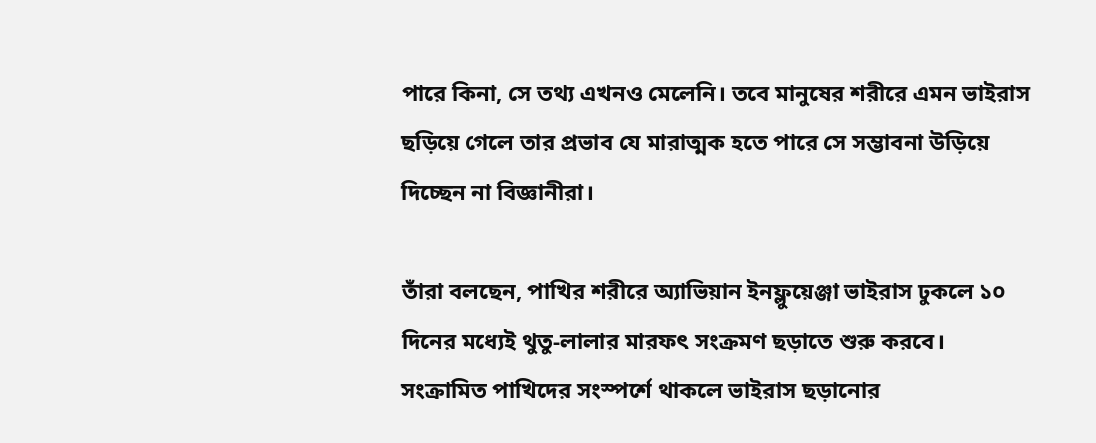পারে কিনা, সে তথ্য এখনও মেলেনি। তবে মানুষের শরীরে এমন ভাইরাস ছড়িয়ে গেলে তার প্রভাব যে মারাত্মক হতে পারে সে সম্ভাবনা উড়িয়ে দিচ্ছেন না বিজ্ঞানীরা।

তাঁরা বলছেন, পাখির শরীরে অ্যাভিয়ান ইনফ্লুয়েঞ্জা ভাইরাস ঢুকলে ১০ দিনের মধ্যেই থুতু-লালার মারফৎ সংক্রমণ ছড়াতে শুরু করবে। সংক্রামিত পাখিদের সংস্পর্শে থাকলে ভাইরাস ছড়ানোর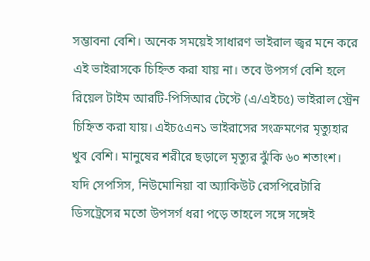সম্ভাবনা বেশি। অনেক সময়েই সাধারণ ভাইরাল জ্বর মনে করে এই ভাইরাসকে চিহ্নিত করা যায় না। তবে উপসর্গ বেশি হলে রিয়েল টাইম আরটি-পিসিআর টেস্টে (এ/এইচ৫) ভাইরাল স্ট্রেন চিহ্নিত করা যায়। এইচ৫এন১ ভাইরাসের সংক্রমণের মৃত্যুহার খুব বেশি। মানুষের শরীরে ছড়ালে মৃত্যুর ঝুঁকি ৬০ শতাংশ। যদি সেপসিস, নিউমোনিয়া বা অ্যাকিউট রেসপিরেটারি ডিসট্রেসের মতো উপসর্গ ধরা পড়ে তাহলে সঙ্গে সঙ্গেই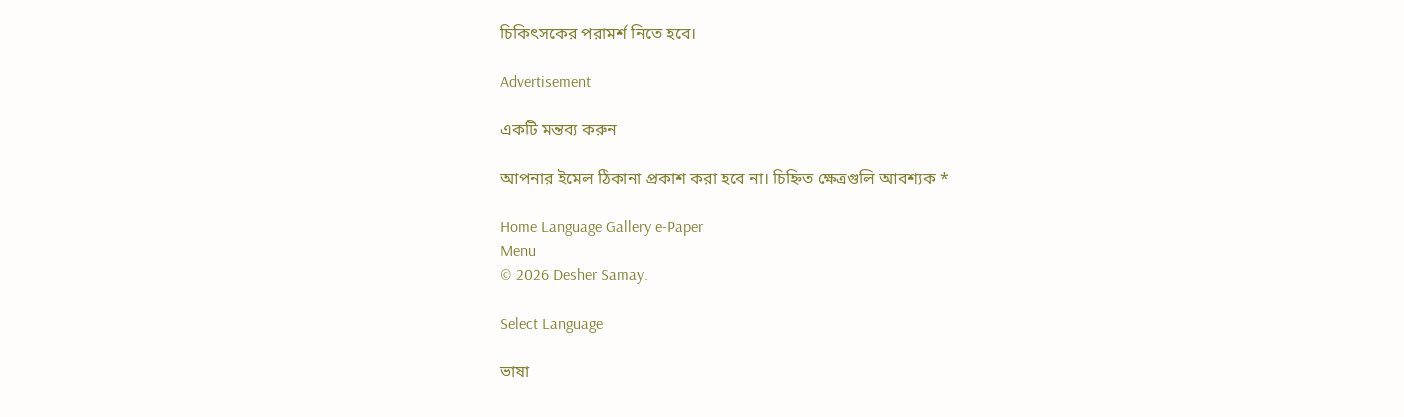চিকিৎসকের পরামর্শ নিতে হবে।

Advertisement

একটি মন্তব্য করুন

আপনার ইমেল ঠিকানা প্রকাশ করা হবে না। চিহ্নিত ক্ষেত্রগুলি আবশ্যক *

Home Language Gallery e-Paper
Menu
© 2026 Desher Samay.

Select Language

ভাষা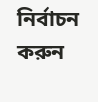নির্বাচন করুন